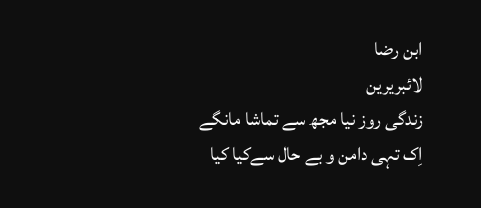ابن رضا
لائبریرین
زندگی روز نیا مجھ سے تماشا مانگے
اِک تہی دامن و بے حال سےکیا کیا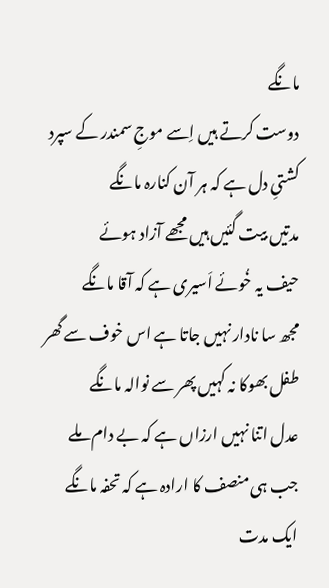مانگے
دوست کرتے ہیں اِسے موجِ سمندر کے سپرد
کشتیِ دل ہے کہ ہر آن کنارہ مانگے
مدتیں بیت گئیں ہیں مجھے آزاد ہوئے
حیف یہ خُوئے اَسیری ہے کہ آقا مانگے
مجھ سا نادار نہیں جاتا ہے اس خوف سے گھر
طفل بھوکا نہ کہیں پھر سے نوالہ مانگے
عدل اتنا نہیں ارزاں ہے کہ بے دام ملے
جب ہی منصف کا ارادہ ہے کہ تحفہ مانگے
ایک مدت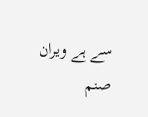سے ہے ویران صنم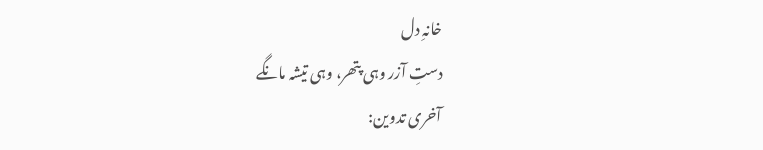خانہِ دل
دستِ آزر وہی پتھر، وہی تیشہ مانگے
آخری تدوین: